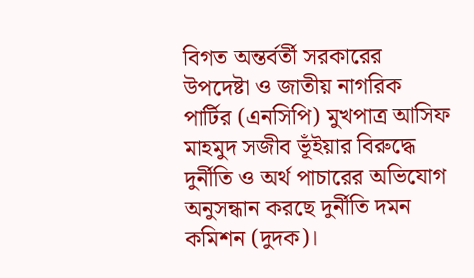বিগত অন্তর্বর্তী সরকারের উপদেষ্টা ও জাতীয় নাগরিক পার্টির (এনসিপি) মুখপাত্র আসিফ মাহমুদ সজীব ভূঁইয়ার বিরুদ্ধে দুর্নীতি ও অর্থ পাচারের অভিযোগ অনুসন্ধান করছে দুর্নীতি দমন কমিশন (দুদক)।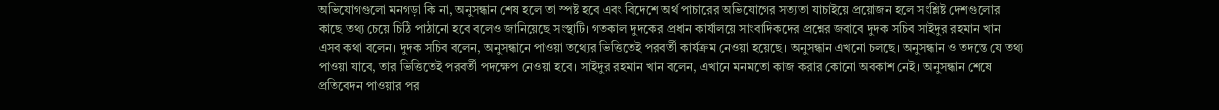অভিযোগগুলো মনগড়া কি না, অনুসন্ধান শেষ হলে তা স্পষ্ট হবে এবং বিদেশে অর্থ পাচারের অভিযোগের সত্যতা যাচাইয়ে প্রয়োজন হলে সংশ্লিষ্ট দেশগুলোর কাছে তথ্য চেয়ে চিঠি পাঠানো হবে বলেও জানিয়েছে সংস্থাটি। গতকাল দুদকের প্রধান কার্যালয়ে সাংবাদিকদের প্রশ্নের জবাবে দুদক সচিব সাইদুর রহমান খান এসব কথা বলেন। দুদক সচিব বলেন, অনুসন্ধানে পাওয়া তথ্যের ভিত্তিতেই পরবর্তী কার্যক্রম নেওয়া হয়েছে। অনুসন্ধান এখনো চলছে। অনুসন্ধান ও তদন্তে যে তথ্য পাওয়া যাবে, তার ভিত্তিতেই পরবর্তী পদক্ষেপ নেওয়া হবে। সাইদুর রহমান খান বলেন, এখানে মনমতো কাজ করার কোনো অবকাশ নেই। অনুসন্ধান শেষে প্রতিবেদন পাওয়ার পর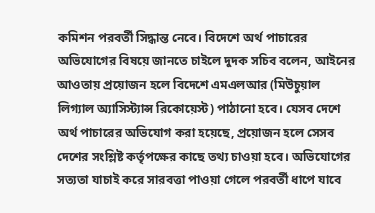কমিশন পরবর্তী সিদ্ধান্ত নেবে। বিদেশে অর্থ পাচারের অভিযোগের বিষয়ে জানতে চাইলে দুদক সচিব বলেন, আইনের আওতায় প্রয়োজন হলে বিদেশে এমএলআর (মিউচুয়াল লিগ্যাল অ্যাসিস্ট্যান্স রিকোয়েস্ট) পাঠানো হবে। যেসব দেশে অর্থ পাচারের অভিযোগ করা হয়েছে, প্রয়োজন হলে সেসব দেশের সংশ্লিষ্ট কর্তৃপক্ষের কাছে তথ্য চাওয়া হবে। অভিযোগের সত্যতা যাচাই করে সারবত্তা পাওয়া গেলে পরবর্তী ধাপে যাবে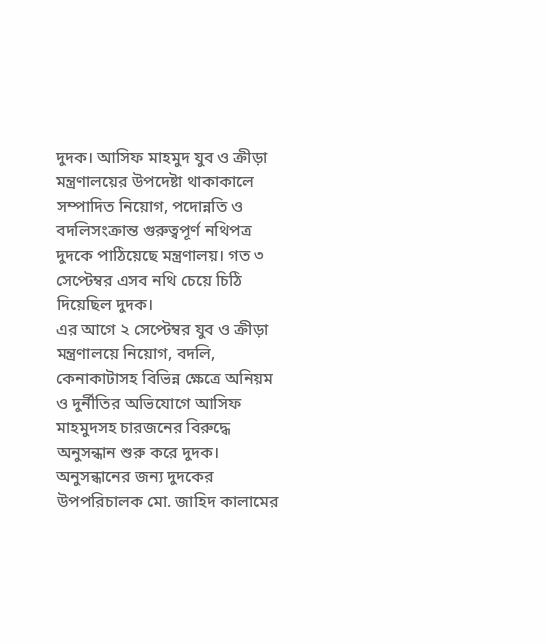দুদক। আসিফ মাহমুদ যুব ও ক্রীড়া মন্ত্রণালয়ের উপদেষ্টা থাকাকালে সম্পাদিত নিয়োগ, পদোন্নতি ও বদলিসংক্রান্ত গুরুত্বপূর্ণ নথিপত্র দুদকে পাঠিয়েছে মন্ত্রণালয়। গত ৩ সেপ্টেম্বর এসব নথি চেয়ে চিঠি দিয়েছিল দুদক।
এর আগে ২ সেপ্টেম্বর যুব ও ক্রীড়া মন্ত্রণালয়ে নিয়োগ, বদলি, কেনাকাটাসহ বিভিন্ন ক্ষেত্রে অনিয়ম ও দুর্নীতির অভিযোগে আসিফ মাহমুদসহ চারজনের বিরুদ্ধে অনুসন্ধান শুরু করে দুদক। অনুসন্ধানের জন্য দুদকের উপপরিচালক মো. জাহিদ কালামের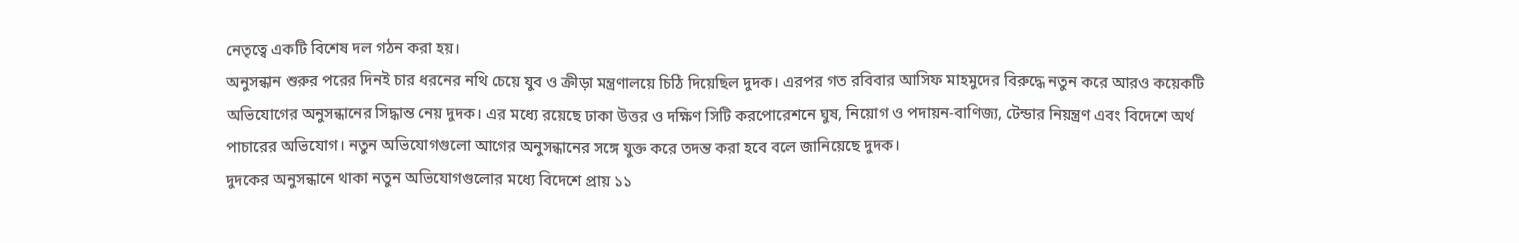নেতৃত্বে একটি বিশেষ দল গঠন করা হয়।
অনুসন্ধান শুরুর পরের দিনই চার ধরনের নথি চেয়ে যুব ও ক্রীড়া মন্ত্রণালয়ে চিঠি দিয়েছিল দুদক। এরপর গত রবিবার আসিফ মাহমুদের বিরুদ্ধে নতুন করে আরও কয়েকটি অভিযোগের অনুসন্ধানের সিদ্ধান্ত নেয় দুদক। এর মধ্যে রয়েছে ঢাকা উত্তর ও দক্ষিণ সিটি করপোরেশনে ঘুষ, নিয়োগ ও পদায়ন-বাণিজ্য, টেন্ডার নিয়ন্ত্রণ এবং বিদেশে অর্থ পাচারের অভিযোগ। নতুন অভিযোগগুলো আগের অনুসন্ধানের সঙ্গে যুক্ত করে তদন্ত করা হবে বলে জানিয়েছে দুদক।
দুদকের অনুসন্ধানে থাকা নতুন অভিযোগগুলোর মধ্যে বিদেশে প্রায় ১১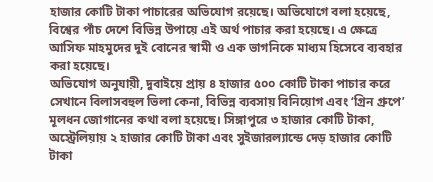হাজার কোটি টাকা পাচারের অভিযোগ রয়েছে। অভিযোগে বলা হয়েছে, বিশ্বের পাঁচ দেশে বিভিন্ন উপায়ে এই অর্থ পাচার করা হয়েছে। এ ক্ষেত্রে আসিফ মাহমুদের দুই বোনের স্বামী ও এক ভাগনিকে মাধ্যম হিসেবে ব্যবহার করা হয়েছে।
অভিযোগ অনুযায়ী, দুবাইয়ে প্রায় ৪ হাজার ৫০০ কোটি টাকা পাচার করে সেখানে বিলাসবহুল ভিলা কেনা, বিভিন্ন ব্যবসায় বিনিয়োগ এবং ‘গ্রিন গ্রুপে’ মূলধন জোগানের কথা বলা হয়েছে। সিঙ্গাপুরে ৩ হাজার কোটি টাকা, অস্ট্রেলিয়ায় ২ হাজার কোটি টাকা এবং সুইজারল্যান্ডে দেড় হাজার কোটি টাকা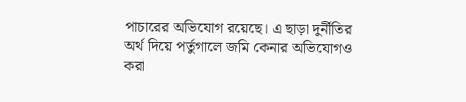পাচারের অভিযোগ রয়েছে। এ ছাড়া দুর্নীতির অর্থ দিয়ে পর্তুগালে জমি কেনার অভিযোগও করা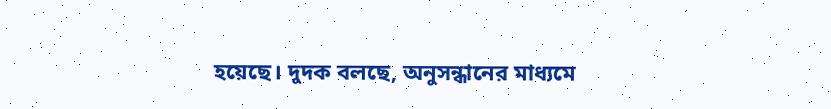হয়েছে। দুদক বলছে, অনুসন্ধানের মাধ্যমে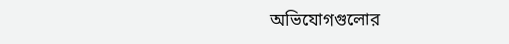অভিযোগগুলোর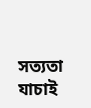সত্যতা যাচাই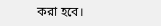করা হবে।